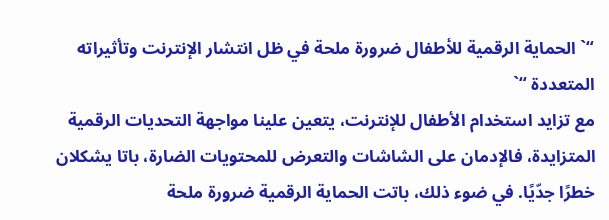“` الحماية الرقمية للأطفال ضرورة ملحة في ظل انتشار الإنترنت وتأثيراته المتعددة “`
مع تزايد استخدام الأطفال للإنترنت، يتعين علينا مواجهة التحديات الرقمية المتزايدة، فالإدمان على الشاشات والتعرض للمحتويات الضارة، باتا يشكلان خطرًا جدّيًا. في ضوء ذلك، باتت الحماية الرقمية ضرورة ملحة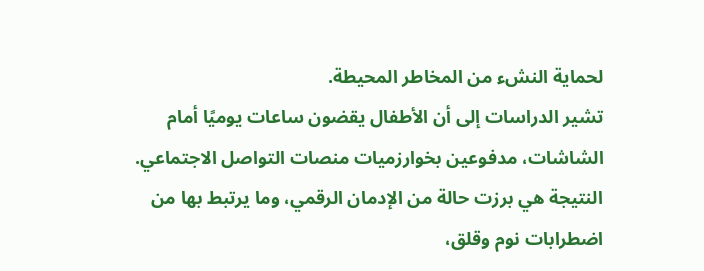لحماية النشء من المخاطر المحيطة.
تشير الدراسات إلى أن الأطفال يقضون ساعات يوميًا أمام الشاشات، مدفوعين بخوارزميات منصات التواصل الاجتماعي. النتيجة هي برزت حالة من الإدمان الرقمي، وما يرتبط بها من اضطرابات نوم وقلق،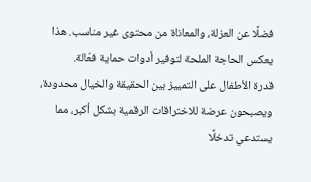فضلًا عن العزلة، والمعاناة من محتوى غير مناسب. هذا يعكس الحاجة الملحة لتوفير أدوات حماية فعّالة.
قدرة الأطفال على التمييز بين الحقيقة والخيال محدودة، ويصبحون عرضة للاختراقات الرقمية بشكل أكبر، مما يستدعي تدخلًا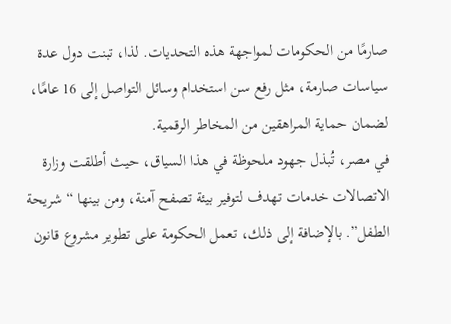صارمًا من الحكومات لمواجهة هذه التحديات. لذا، تبنت دول عدة سياسات صارمة، مثل رفع سن استخدام وسائل التواصل إلى 16 عامًا، لضمان حماية المراهقين من المخاطر الرقمية.
في مصر، تُبذل جهود ملحوظة في هذا السياق، حيث أطلقت وزارة الاتصالات خدمات تهدف لتوفير بيئة تصفح آمنة، ومن بينها “شريحة الطفل”. بالإضافة إلى ذلك، تعمل الحكومة على تطوير مشروع قانون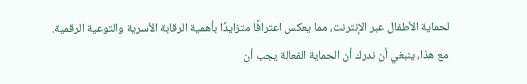لحماية الأطفال عبر الإنترنت، مما يعكس اعترافًا متزايدًا بأهمية الرقابة الأسرية والتوعية الرقمية.
مع هذا، ينبغي أن ندرك أن الحماية الفعالة يجب أن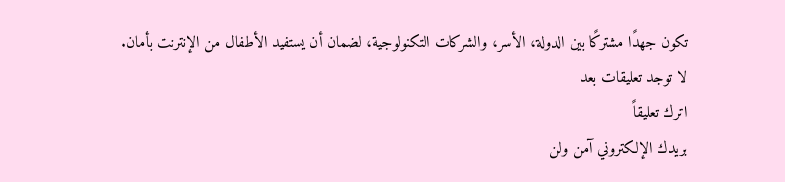تكون جهدًا مشتركًا بين الدولة، الأسر، والشركات التكنولوجية، لضمان أن يستفيد الأطفال من الإنترنت بأمان.
لا توجد تعليقات بعد
اترك تعليقاً
بريدك الإلكتروني آمن ولن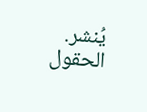يُنشر. الحقول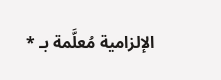الإلزامية مُعلَّمة بـ *